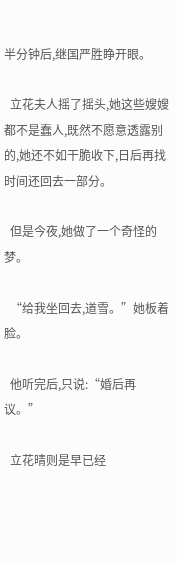半分钟后,继国严胜睁开眼。

  立花夫人摇了摇头,她这些嫂嫂都不是蠢人,既然不愿意透露别的,她还不如干脆收下,日后再找时间还回去一部分。

  但是今夜,她做了一个奇怪的梦。

  “给我坐回去,道雪。”她板着脸。

  他听完后,只说:“婚后再议。”

  立花晴则是早已经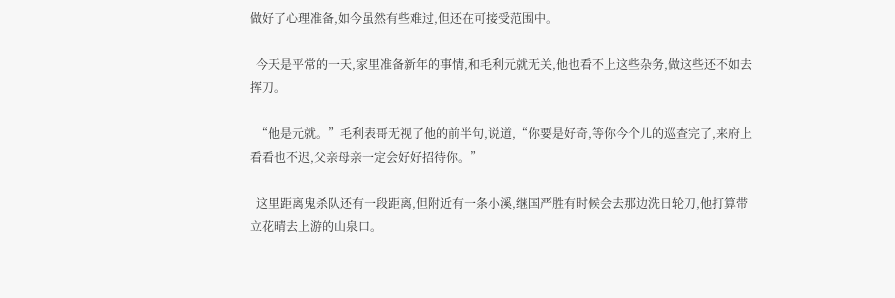做好了心理准备,如今虽然有些难过,但还在可接受范围中。

  今天是平常的一天,家里准备新年的事情,和毛利元就无关,他也看不上这些杂务,做这些还不如去挥刀。

  “他是元就。”毛利表哥无视了他的前半句,说道,“你要是好奇,等你今个儿的巡查完了,来府上看看也不迟,父亲母亲一定会好好招待你。”

  这里距离鬼杀队还有一段距离,但附近有一条小溪,继国严胜有时候会去那边洗日轮刀,他打算带立花晴去上游的山泉口。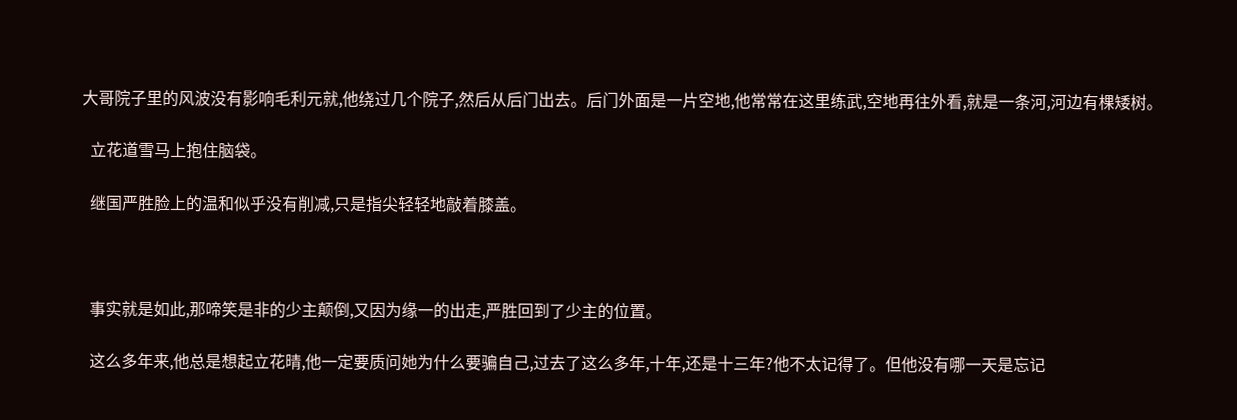大哥院子里的风波没有影响毛利元就,他绕过几个院子,然后从后门出去。后门外面是一片空地,他常常在这里练武,空地再往外看,就是一条河,河边有棵矮树。

  立花道雪马上抱住脑袋。

  继国严胜脸上的温和似乎没有削减,只是指尖轻轻地敲着膝盖。



  事实就是如此,那啼笑是非的少主颠倒,又因为缘一的出走,严胜回到了少主的位置。

  这么多年来,他总是想起立花晴,他一定要质问她为什么要骗自己,过去了这么多年,十年,还是十三年?他不太记得了。但他没有哪一天是忘记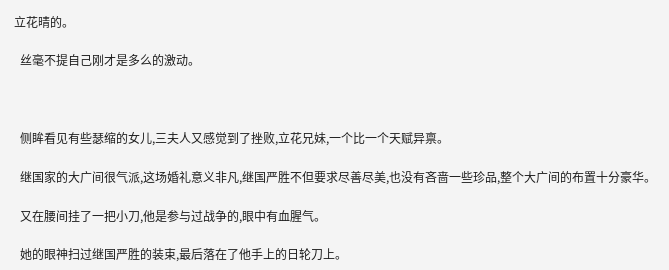立花晴的。

  丝毫不提自己刚才是多么的激动。



  侧眸看见有些瑟缩的女儿,三夫人又感觉到了挫败,立花兄妹,一个比一个天赋异禀。

  继国家的大广间很气派,这场婚礼意义非凡,继国严胜不但要求尽善尽美,也没有吝啬一些珍品,整个大广间的布置十分豪华。

  又在腰间挂了一把小刀,他是参与过战争的,眼中有血腥气。

  她的眼神扫过继国严胜的装束,最后落在了他手上的日轮刀上。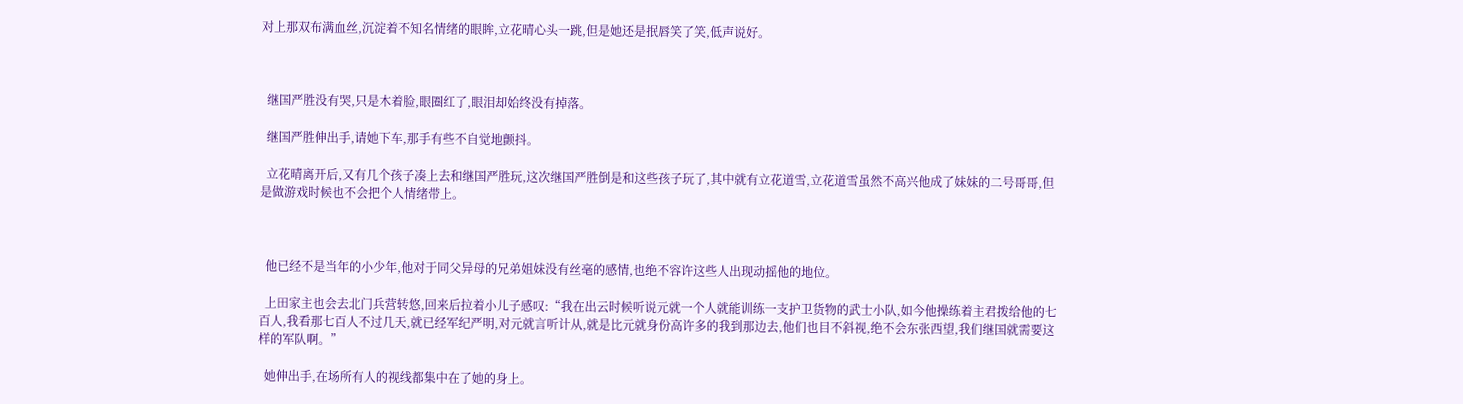对上那双布满血丝,沉淀着不知名情绪的眼眸,立花晴心头一跳,但是她还是抿唇笑了笑,低声说好。



  继国严胜没有哭,只是木着脸,眼圈红了,眼泪却始终没有掉落。

  继国严胜伸出手,请她下车,那手有些不自觉地颤抖。

  立花晴离开后,又有几个孩子凑上去和继国严胜玩,这次继国严胜倒是和这些孩子玩了,其中就有立花道雪,立花道雪虽然不高兴他成了妹妹的二号哥哥,但是做游戏时候也不会把个人情绪带上。



  他已经不是当年的小少年,他对于同父异母的兄弟姐妹没有丝毫的感情,也绝不容许这些人出现动摇他的地位。

  上田家主也会去北门兵营转悠,回来后拉着小儿子感叹:“我在出云时候听说元就一个人就能训练一支护卫货物的武士小队,如今他操练着主君拨给他的七百人,我看那七百人不过几天,就已经军纪严明,对元就言听计从,就是比元就身份高许多的我到那边去,他们也目不斜视,绝不会东张西望,我们继国就需要这样的军队啊。”

  她伸出手,在场所有人的视线都集中在了她的身上。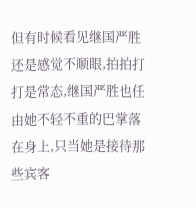但有时候看见继国严胜还是感觉不顺眼,拍拍打打是常态,继国严胜也任由她不轻不重的巴掌落在身上,只当她是接待那些宾客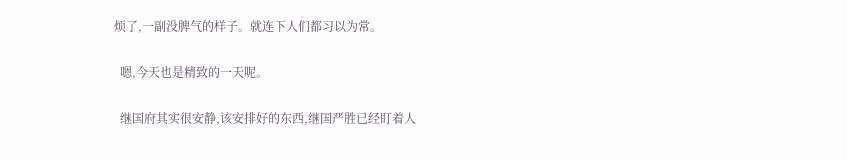烦了,一副没脾气的样子。就连下人们都习以为常。

  嗯,今天也是精致的一天呢。

  继国府其实很安静,该安排好的东西,继国严胜已经盯着人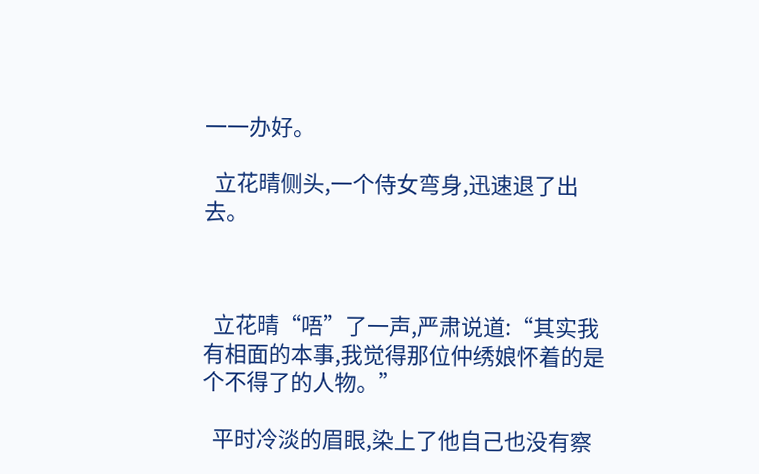一一办好。

  立花晴侧头,一个侍女弯身,迅速退了出去。



  立花晴“唔”了一声,严肃说道:“其实我有相面的本事,我觉得那位仲绣娘怀着的是个不得了的人物。”

  平时冷淡的眉眼,染上了他自己也没有察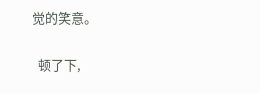觉的笑意。

  顿了下,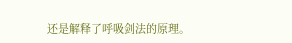还是解释了呼吸剑法的原理。